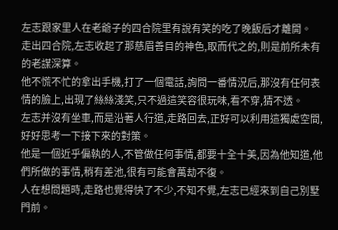左志跟家里人在老爺子的四合院里有說有笑的吃了晚飯后才離開。
走出四合院,左志收起了那慈眉善目的神色,取而代之的,則是前所未有的老謀深算。
他不慌不忙的拿出手機,打了一個電話,詢問一番情況后,那沒有任何表情的臉上,出現了絲絲淺笑,只不過這笑容很玩味,看不穿,猜不透。
左志并沒有坐車,而是沿著人行道,走路回去,正好可以利用這獨處空間,好好思考一下接下來的對策。
他是一個近乎偏執的人,不管做任何事情,都要十全十美,因為他知道,他們所做的事情,稍有差池,很有可能會萬劫不復。
人在想問題時,走路也覺得快了不少,不知不覺,左志已經來到自己別墅門前。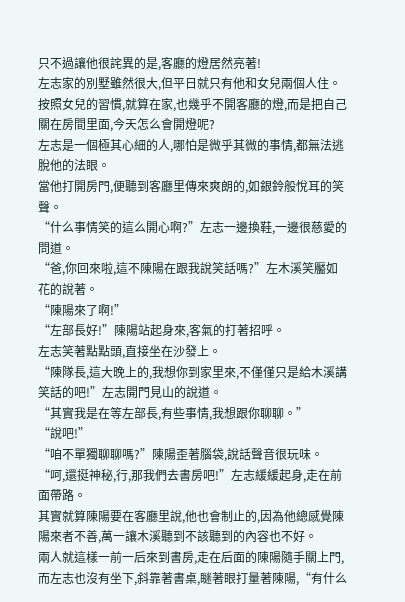只不過讓他很詫異的是,客廳的燈居然亮著!
左志家的別墅雖然很大,但平日就只有他和女兒兩個人住。
按照女兒的習慣,就算在家,也幾乎不開客廳的燈,而是把自己關在房間里面,今天怎么會開燈呢?
左志是一個極其心細的人,哪怕是微乎其微的事情,都無法逃脫他的法眼。
當他打開房門,便聽到客廳里傳來爽朗的,如銀鈴般悅耳的笑聲。
“什么事情笑的這么開心啊?”左志一邊換鞋,一邊很慈愛的問道。
“爸,你回來啦,這不陳陽在跟我說笑話嗎?”左木溪笑靨如花的說著。
“陳陽來了啊!”
“左部長好!”陳陽站起身來,客氣的打著招呼。
左志笑著點點頭,直接坐在沙發上。
“陳隊長,這大晚上的,我想你到家里來,不僅僅只是給木溪講笑話的吧!”左志開門見山的說道。
“其實我是在等左部長,有些事情,我想跟你聊聊。”
“說吧!”
“咱不單獨聊聊嗎?”陳陽歪著腦袋,說話聲音很玩味。
“呵,還挺神秘,行,那我們去書房吧!”左志緩緩起身,走在前面帶路。
其實就算陳陽要在客廳里說,他也會制止的,因為他總感覺陳陽來者不善,萬一讓木溪聽到不該聽到的內容也不好。
兩人就這樣一前一后來到書房,走在后面的陳陽隨手關上門,而左志也沒有坐下,斜靠著書桌,瞇著眼打量著陳陽,“有什么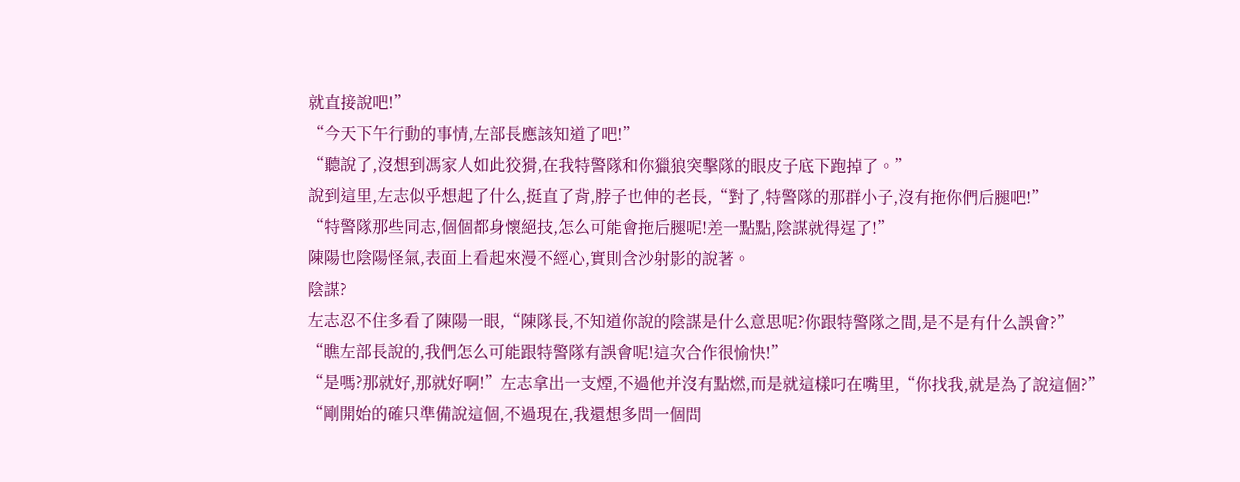就直接說吧!”
“今天下午行動的事情,左部長應該知道了吧!”
“聽說了,沒想到馮家人如此狡猾,在我特警隊和你獵狼突擊隊的眼皮子底下跑掉了。”
說到這里,左志似乎想起了什么,挺直了背,脖子也伸的老長,“對了,特警隊的那群小子,沒有拖你們后腿吧!”
“特警隊那些同志,個個都身懷絕技,怎么可能會拖后腿呢!差一點點,陰謀就得逞了!”
陳陽也陰陽怪氣,表面上看起來漫不經心,實則含沙射影的說著。
陰謀?
左志忍不住多看了陳陽一眼,“陳隊長,不知道你說的陰謀是什么意思呢?你跟特警隊之間,是不是有什么誤會?”
“瞧左部長說的,我們怎么可能跟特警隊有誤會呢!這次合作很愉快!”
“是嗎?那就好,那就好啊!”左志拿出一支煙,不過他并沒有點燃,而是就這樣叼在嘴里,“你找我,就是為了說這個?”
“剛開始的確只準備說這個,不過現在,我還想多問一個問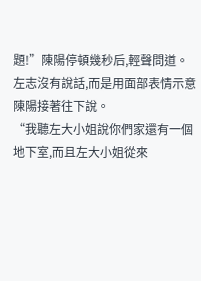題!”陳陽停頓幾秒后,輕聲問道。
左志沒有說話,而是用面部表情示意陳陽接著往下說。
“我聽左大小姐說你們家還有一個地下室,而且左大小姐從來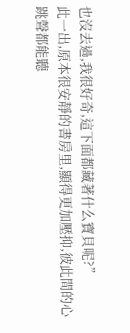也沒去過,我很好奇,這下面都藏著什么寶貝呢?”
此一出,原本很安靜的書房里,顯得更加壓抑,彼此間的心跳聲都能聽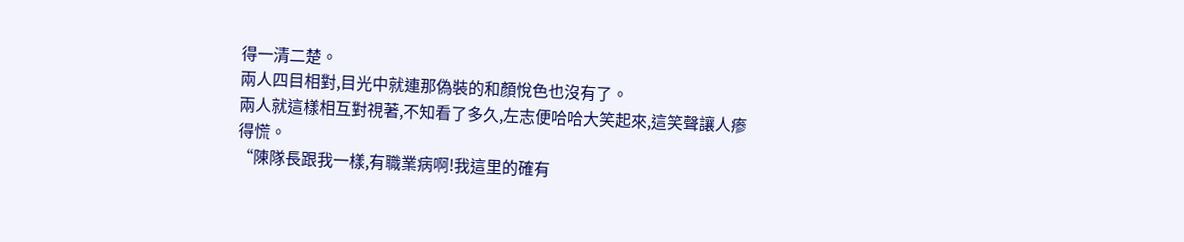得一清二楚。
兩人四目相對,目光中就連那偽裝的和顏悅色也沒有了。
兩人就這樣相互對視著,不知看了多久,左志便哈哈大笑起來,這笑聲讓人瘆得慌。
“陳隊長跟我一樣,有職業病啊!我這里的確有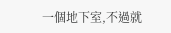一個地下室,不過就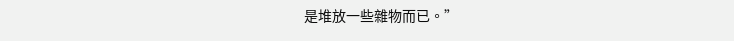是堆放一些雜物而已。”